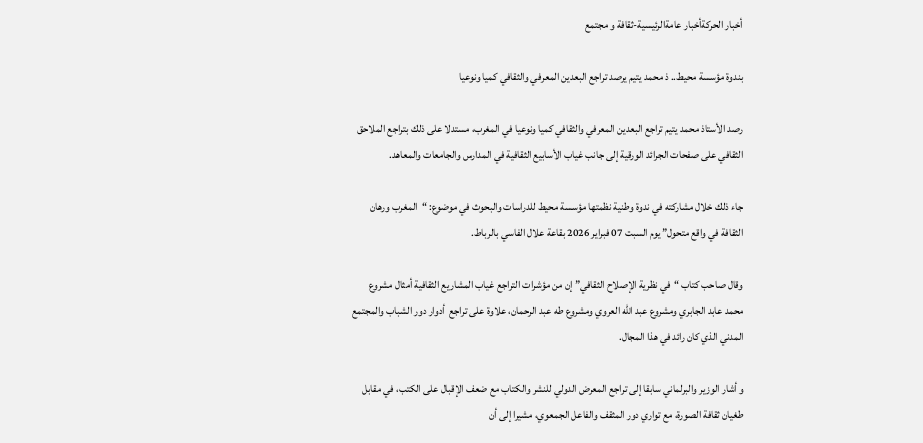أخبار الحركةأخبار عامةالرئيسية-ثقافة و مجتمع

بندوة مؤسسة محيط.. ذ محمد يتيم يرصد تراجع البعدين المعرفي والثقافي كميا ونوعيا

رصد الأستاذ محمد يتيم تراجع البعدين المعرفي والثقافي كميا ونوعيا في المغرب، مستدلا على ذلك بتراجع الملاحق الثقافي على صفحات الجرائد الورقية إلى جانب غياب الأسابيع الثقافية في المدارس والجامعات والمعاهد.

جاء ذلك خلال مشاركته في ندوة وطنية نظمتها مؤسسة محيط للدراسات والبحوث في موضوع: “المغرب ورهان الثقافة في واقع متحول” يوم السبت 07 فبراير 2026 بقاعة علال الفاسي بالرباط.

وقال صاحب كتاب “في نظرية الإصلاح الثقافي” إن من مؤشرات التراجع غياب المشاريع الثقافية أمثال مشروع محمد عابد الجابري ومشروع عبد الله العروي ومشروع طه عبد الرحمان، علاوة على تراجع  أدوار دور الشباب والمجتمع المدني الذي كان رائد في هذا المجال.

و أشار الوزير والبرلماني سابقا إلى تراجع المعرض الدولي للنشر والكتاب مع ضعف الإقبال على الكتب، في مقابل طغيان ثقافة الصورة، مع تواري دور المثقف والفاعل الجمعوي، مشيرا إلى أن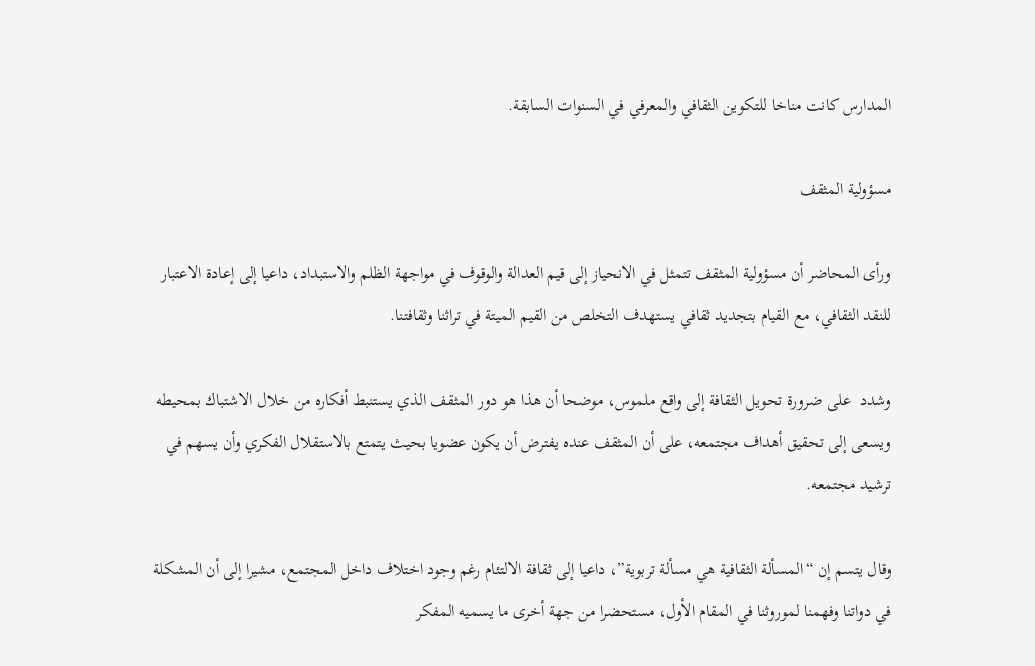المدارس كانت مناخا للتكوين الثقافي والمعرفي في السنوات السابقة.

مسؤولية المثقف

ورأى المحاضر أن مسؤولية المثقف تتمثل في الانحياز إلى قيم العدالة والوقوف في مواجهة الظلم والاستبداد، داعيا إلى إعادة الاعتبار للنقد الثقافي، مع القيام بتجديد ثقافي يستهدف التخلص من القيم الميتة في تراثنا وثقافتنا.

وشدد  على ضرورة تحويل الثقافة إلى واقع ملموس، موضحا أن هذا هو دور المثقف الذي يستنبط أفكاره من خلال الاشتباك بمحيطه ويسعى إلى تحقيق أهداف مجتمعه، على أن المثقف عنده يفترض أن يكون عضويا بحيث يتمتع بالاستقلال الفكري وأن يسهم في ترشيد مجتمعه.

وقال يتسم إن “المسألة الثقافية هي مسألة تربوية”، داعيا إلى ثقافة الالتئام رغم وجود اختلاف داخل المجتمع، مشيرا إلى أن المشكلة في دواتنا وفهمنا لموروثنا في المقام الأول، مستحضرا من جهة أخرى ما يسميه المفكر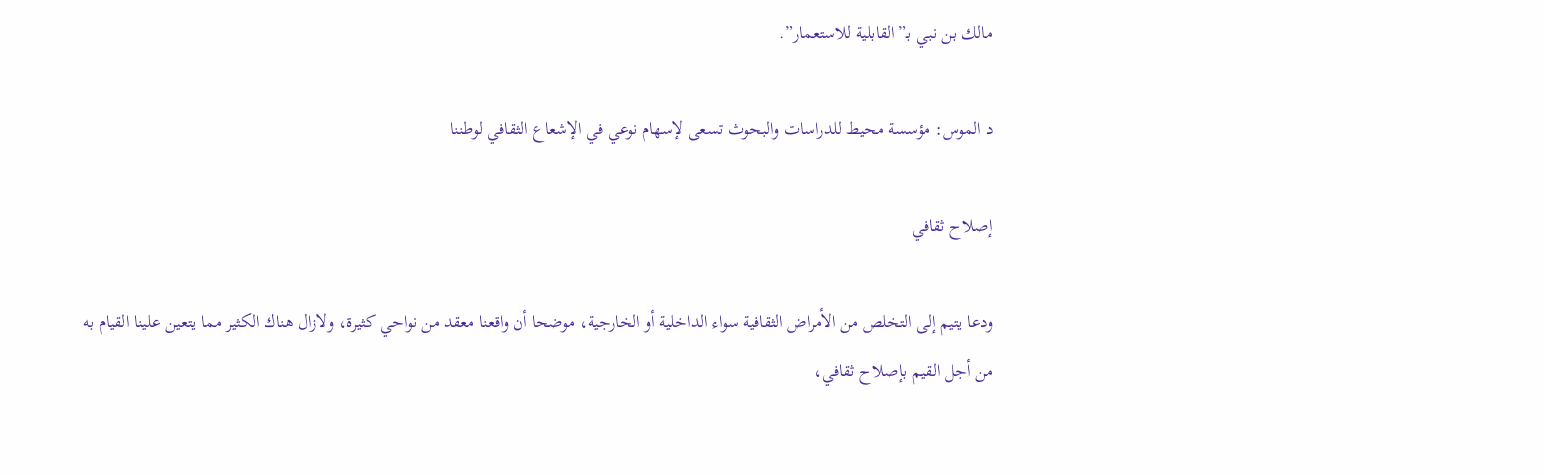مالك بن نبي بـ”القابلية للاستعمار”.

د الموس: مؤسسة محيط للدراسات والبحوث تسعى لإسهام نوعي في الإشعاع الثقافي لوطننا

إصلاح ثقافي

ودعا يتيم إلى التخلص من الأمراض الثقافية سواء الداخلية أو الخارجية، موضحا أن واقعنا معقد من نواحي كثيرة، ولازال هناك الكثير مما يتعين علينا القيام به من أجل القيم بإصلاح ثقافي،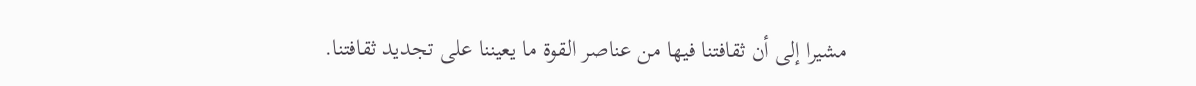مشيرا إلى أن ثقافتنا فيها من عناصر القوة ما يعيننا على تجديد ثقافتنا.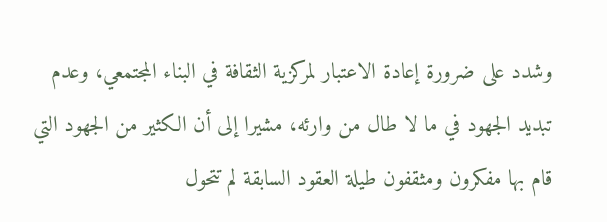وشدد على ضرورة إعادة الاعتبار لمركزية الثقافة في البناء المجتمعي، وعدم تبديد الجهود في ما لا طال من وارئه، مشيرا إلى أن الكثير من الجهود التي قام بها مفكرون ومثقفون طيلة العقود السابقة لم تتحول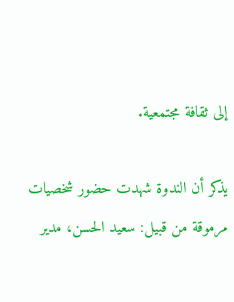إلى ثقافة مجتمعية.

يذكر أن الندوة شهدت حضور شخصيات مرموقة من قبيل: سعيد الحسن، مدير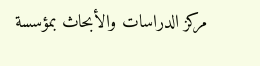مركز الدراسات والأبحاث بمؤسسة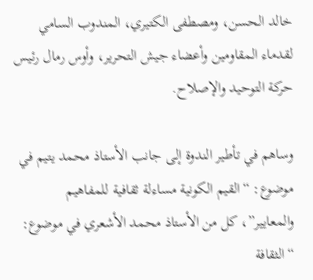خالد الحسن، ومصطفى الكتيري، المندوب السامي لقدماء المقاومين وأعضاء جيش التحرير، وأوس رمال رئيس حركة التوحيد والإصلاح.

وساهم في تأطير الندوة إلى جانب الأستاذ محمد يتيم في موضوع: “القيم الكونية مساءلة ثقافية للمفاهيم والمعايير”، كل من الأستاذ محمد الأشعري في موضوع: “الثقافة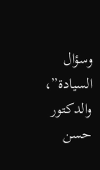وسؤال السيادة”، والدكتور حسن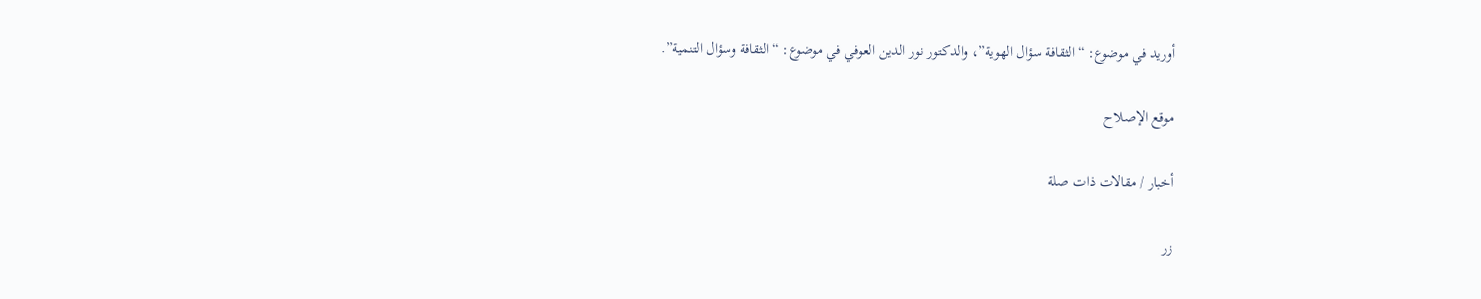أوريد في موضوع: “الثقافة سؤال الهوية”، والدكتور نور الدين العوفي في موضوع: “الثقافة وسؤال التنمية”.

موقع الإصلاح

أخبار / مقالات ذات صلة

زر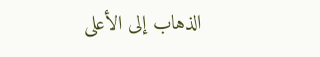الذهاب إلى الأعلى